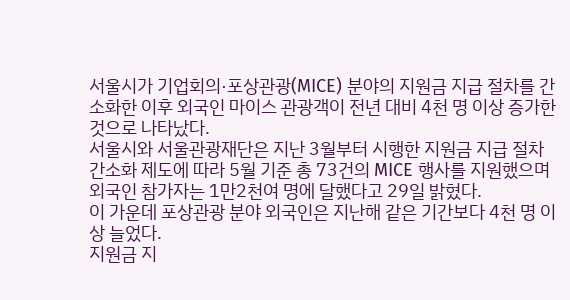서울시가 기업회의·포상관광(MICE) 분야의 지원금 지급 절차를 간소화한 이후 외국인 마이스 관광객이 전년 대비 4천 명 이상 증가한 것으로 나타났다.
서울시와 서울관광재단은 지난 3월부터 시행한 지원금 지급 절차 간소화 제도에 따라 5월 기준 총 73건의 MICE 행사를 지원했으며 외국인 참가자는 1만2천여 명에 달했다고 29일 밝혔다.
이 가운데 포상관광 분야 외국인은 지난해 같은 기간보다 4천 명 이상 늘었다.
지원금 지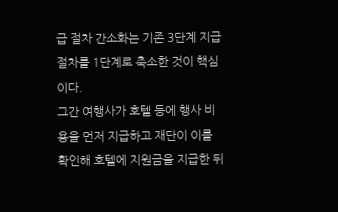급 절차 간소화는 기존 3단계 지급 절차를 1단계로 축소한 것이 핵심이다.
그간 여행사가 호텔 등에 행사 비용을 먼저 지급하고 재단이 이를 확인해 호텔에 지원금을 지급한 뒤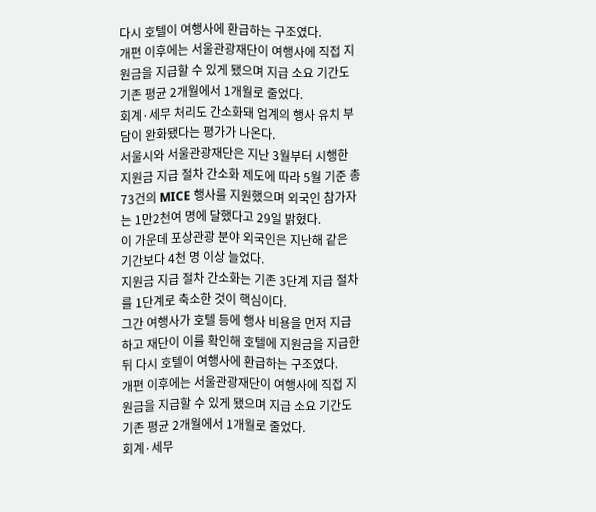다시 호텔이 여행사에 환급하는 구조였다.
개편 이후에는 서울관광재단이 여행사에 직접 지원금을 지급할 수 있게 됐으며 지급 소요 기간도 기존 평균 2개월에서 1개월로 줄었다.
회계·세무 처리도 간소화돼 업계의 행사 유치 부담이 완화됐다는 평가가 나온다.
서울시와 서울관광재단은 지난 3월부터 시행한 지원금 지급 절차 간소화 제도에 따라 5월 기준 총 73건의 MICE 행사를 지원했으며 외국인 참가자는 1만2천여 명에 달했다고 29일 밝혔다.
이 가운데 포상관광 분야 외국인은 지난해 같은 기간보다 4천 명 이상 늘었다.
지원금 지급 절차 간소화는 기존 3단계 지급 절차를 1단계로 축소한 것이 핵심이다.
그간 여행사가 호텔 등에 행사 비용을 먼저 지급하고 재단이 이를 확인해 호텔에 지원금을 지급한 뒤 다시 호텔이 여행사에 환급하는 구조였다.
개편 이후에는 서울관광재단이 여행사에 직접 지원금을 지급할 수 있게 됐으며 지급 소요 기간도 기존 평균 2개월에서 1개월로 줄었다.
회계·세무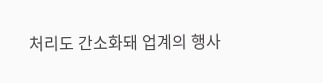처리도 간소화돼 업계의 행사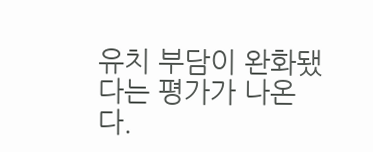유치 부담이 완화됐다는 평가가 나온다.